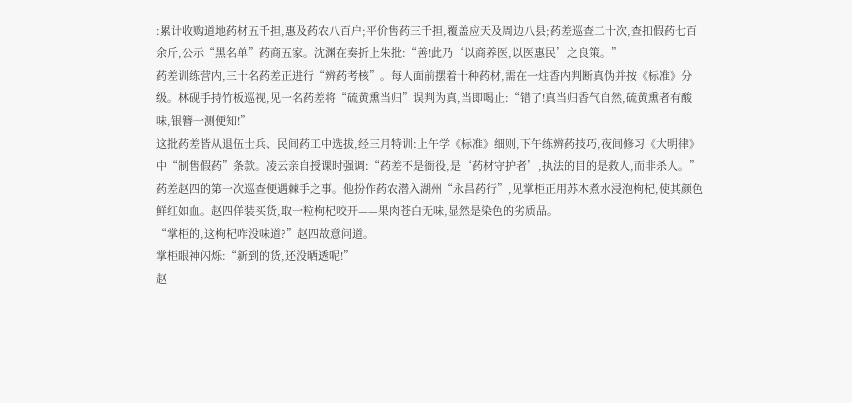:累计收购道地药材五千担,惠及药农八百户;平价售药三千担,覆盖应天及周边八县;药差巡查二十次,查扣假药七百余斤,公示“黑名单”药商五家。沈渊在奏折上朱批:“善!此乃‘以商养医,以医惠民’之良策。”
药差训练营内,三十名药差正进行“辨药考核”。每人面前摆着十种药材,需在一炷香内判断真伪并按《标准》分级。林砚手持竹板巡视,见一名药差将“硫黄熏当归”误判为真,当即喝止:“错了!真当归香气自然,硫黄熏者有酸味,银簪一测便知!”
这批药差皆从退伍士兵、民间药工中选拔,经三月特训:上午学《标准》细则,下午练辨药技巧,夜间修习《大明律》中“制售假药”条款。凌云亲自授课时强调:“药差不是衙役,是‘药材守护者’,执法的目的是救人,而非杀人。”
药差赵四的第一次巡查便遇棘手之事。他扮作药农潜入湖州“永昌药行”,见掌柜正用苏木煮水浸泡枸杞,使其颜色鲜红如血。赵四佯装买货,取一粒枸杞咬开——果肉苍白无味,显然是染色的劣质品。
“掌柜的,这枸杞咋没味道?”赵四故意问道。
掌柜眼神闪烁:“新到的货,还没晒透呢!”
赵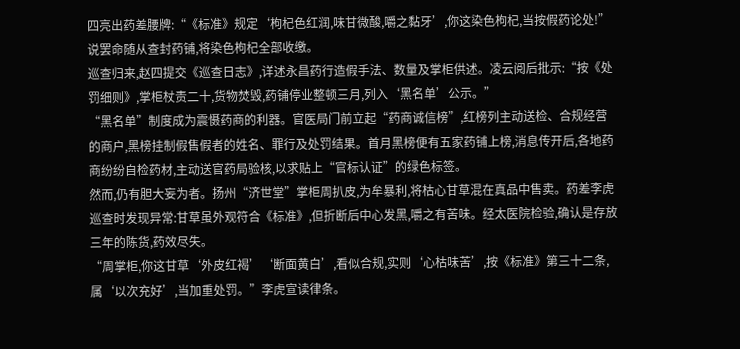四亮出药差腰牌:“《标准》规定‘枸杞色红润,味甘微酸,嚼之黏牙’,你这染色枸杞,当按假药论处!”说罢命随从查封药铺,将染色枸杞全部收缴。
巡查归来,赵四提交《巡查日志》,详述永昌药行造假手法、数量及掌柜供述。凌云阅后批示:“按《处罚细则》,掌柜杖责二十,货物焚毁,药铺停业整顿三月,列入‘黑名单’公示。”
“黑名单”制度成为震慑药商的利器。官医局门前立起“药商诚信榜”,红榜列主动送检、合规经营的商户,黑榜挂制假售假者的姓名、罪行及处罚结果。首月黑榜便有五家药铺上榜,消息传开后,各地药商纷纷自检药材,主动送官药局验核,以求贴上“官标认证”的绿色标签。
然而,仍有胆大妄为者。扬州“济世堂”掌柜周扒皮,为牟暴利,将枯心甘草混在真品中售卖。药差李虎巡查时发现异常:甘草虽外观符合《标准》,但折断后中心发黑,嚼之有苦味。经太医院检验,确认是存放三年的陈货,药效尽失。
“周掌柜,你这甘草‘外皮红褐’‘断面黄白’,看似合规,实则‘心枯味苦’,按《标准》第三十二条,属‘以次充好’,当加重处罚。”李虎宣读律条。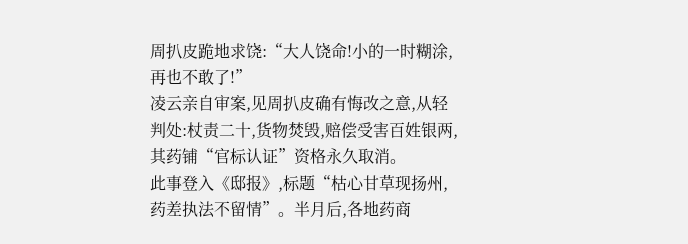周扒皮跪地求饶:“大人饶命!小的一时糊涂,再也不敢了!”
凌云亲自审案,见周扒皮确有悔改之意,从轻判处:杖责二十,货物焚毁,赔偿受害百姓银两,其药铺“官标认证”资格永久取消。
此事登入《邸报》,标题“枯心甘草现扬州,药差执法不留情”。半月后,各地药商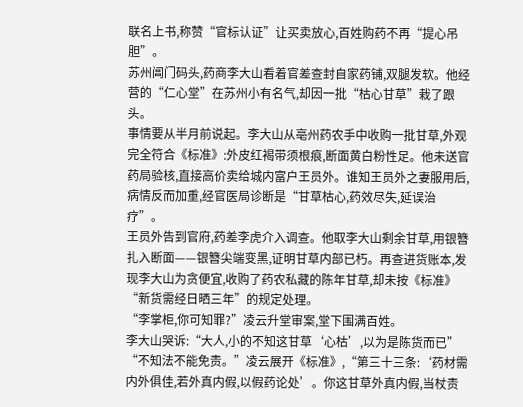联名上书,称赞“官标认证”让买卖放心,百姓购药不再“提心吊胆”。
苏州阊门码头,药商李大山看着官差查封自家药铺,双腿发软。他经营的“仁心堂”在苏州小有名气,却因一批“枯心甘草”栽了跟头。
事情要从半月前说起。李大山从亳州药农手中收购一批甘草,外观完全符合《标准》:外皮红褐带须根痕,断面黄白粉性足。他未送官药局验核,直接高价卖给城内富户王员外。谁知王员外之妻服用后,病情反而加重,经官医局诊断是“甘草枯心,药效尽失,延误治疗”。
王员外告到官府,药差李虎介入调查。他取李大山剩余甘草,用银簪扎入断面——银簪尖端变黑,证明甘草内部已朽。再查进货账本,发现李大山为贪便宜,收购了药农私藏的陈年甘草,却未按《标准》“新货需经日晒三年”的规定处理。
“李掌柜,你可知罪?”凌云升堂审案,堂下围满百姓。
李大山哭诉:“大人,小的不知这甘草‘心枯’,以为是陈货而已”
“不知法不能免责。”凌云展开《标准》,“第三十三条:‘药材需内外俱佳,若外真内假,以假药论处’。你这甘草外真内假,当杖责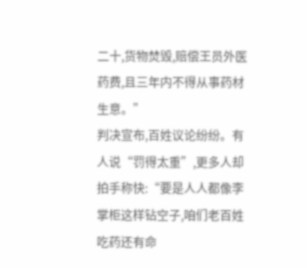二十,货物焚毁,赔偿王员外医药费,且三年内不得从事药材生意。”
判决宣布,百姓议论纷纷。有人说“罚得太重”,更多人却拍手称快:“要是人人都像李掌柜这样钻空子,咱们老百姓吃药还有命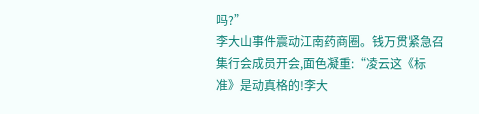吗?”
李大山事件震动江南药商圈。钱万贯紧急召集行会成员开会,面色凝重:“凌云这《标准》是动真格的!李大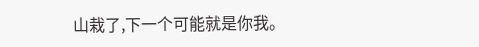山栽了,下一个可能就是你我。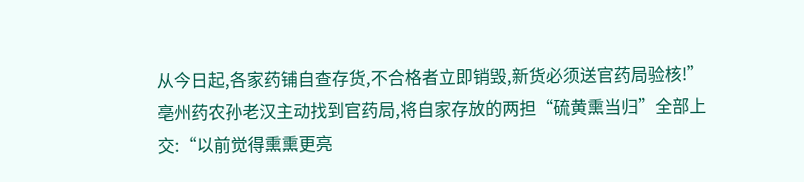从今日起,各家药铺自查存货,不合格者立即销毁,新货必须送官药局验核!”
亳州药农孙老汉主动找到官药局,将自家存放的两担“硫黄熏当归”全部上交:“以前觉得熏熏更亮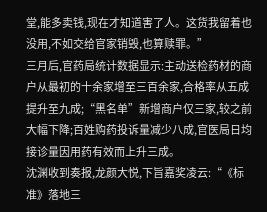堂,能多卖钱,现在才知道害了人。这货我留着也没用,不如交给官家销毁,也算赎罪。”
三月后,官药局统计数据显示:主动送检药材的商户从最初的十余家增至三百余家,合格率从五成提升至九成;“黑名单”新增商户仅三家,较之前大幅下降;百姓购药投诉量减少八成,官医局日均接诊量因用药有效而上升三成。
沈渊收到奏报,龙颜大悦,下旨嘉奖凌云:“《标准》落地三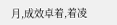月,成效卓着,着凌